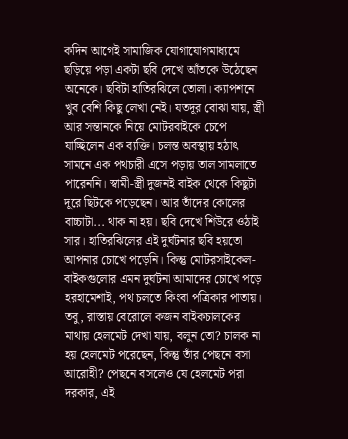কদিন আগেই সামাজিক যোগাযোগমাধ্যমে ছড়িয়ে পড়া একটা ছবি দেখে আঁতকে উঠেছেন অনেকে। ছবিটা হাতিরঝিলে তোলা। ক্যাপশনে খুব বেশি কিছু লেখা নেই। যতদূর বোঝা যায়, স্ত্রী আর সন্তানকে নিয়ে মোটরবাইকে চেপে যাচ্ছিলেন এক ব্যক্তি। চলন্ত অবস্থায় হঠাৎ সামনে এক পথচারী এসে পড়ায় তাল সামলাতে পারেননি। স্বামী-স্ত্রী দুজনই বাইক থেকে কিছুটা দূরে ছিটকে পড়েছেন। আর তাঁদের কোলের বাচ্চাটা... থাক না হয়। ছবি দেখে শিউরে ওঠাই সার। হাতিরঝিলের এই দুর্ঘটনার ছবি হয়তো আপনার চোখে পড়েনি। কিন্তু মোটরসাইকেল-বাইকগুলোর এমন দুর্ঘটনা আমাদের চোখে পড়ে হরহামেশাই, পথ চলতে কিংবা পত্রিকার পাতায়। তবু, রাস্তায় বেরোলে কজন বাইকচালকের মাথায় হেলমেট দেখা যায়, বলুন তো? চালক না হয় হেলমেট পরেছেন, কিন্তু তাঁর পেছনে বসা আরোহী? পেছনে বসলেও যে হেলমেট পরা দরকার, এই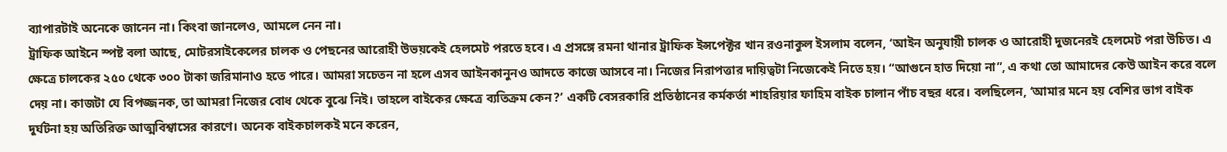ব্যাপারটাই অনেকে জানেন না। কিংবা জানলেও, আমলে নেন না।
ট্রাফিক আইনে স্পষ্ট বলা আছে, মোটরসাইকেলের চালক ও পেছনের আরোহী উভয়কেই হেলমেট পরতে হবে। এ প্রসঙ্গে রমনা থানার ট্রাফিক ইন্সপেক্টর খান রওনাকুল ইসলাম বলেন, ‘আইন অনুযায়ী চালক ও আরোহী দুজনেরই হেলমেট পরা উচিত। এ ক্ষেত্রে চালকের ২৫০ থেকে ৩০০ টাকা জরিমানাও হতে পারে। আমরা সচেতন না হলে এসব আইনকানুনও আদতে কাজে আসবে না। নিজের নিরাপত্তার দায়িত্বটা নিজেকেই নিতে হয়। “আগুনে হাত দিয়ো না”, এ কথা তো আমাদের কেউ আইন করে বলে দেয় না। কাজটা যে বিপজ্জনক, তা আমরা নিজের বোধ থেকে বুঝে নিই। তাহলে বাইকের ক্ষেত্রে ব্যতিক্রম কেন?’ একটি বেসরকারি প্রতিষ্ঠানের কর্মকর্তা শাহরিয়ার ফাহিম বাইক চালান পাঁচ বছর ধরে। বলছিলেন, ‘আমার মনে হয় বেশির ভাগ বাইক দুর্ঘটনা হয় অতিরিক্ত আত্মবিশ্বাসের কারণে। অনেক বাইকচালকই মনে করেন,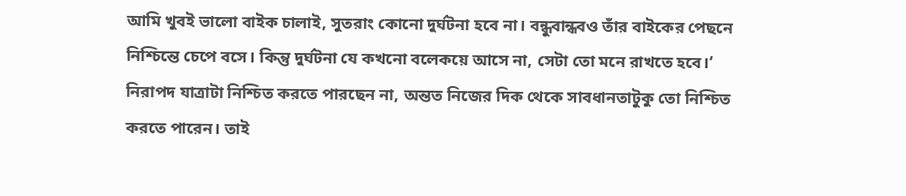আমি খুবই ভালো বাইক চালাই, সুতরাং কোনো দুর্ঘটনা হবে না। বন্ধুবান্ধবও তাঁর বাইকের পেছনে নিশ্চিন্তে চেপে বসে। কিন্তু দুর্ঘটনা যে কখনো বলেকয়ে আসে না, সেটা তো মনে রাখতে হবে।’
নিরাপদ যাত্রাটা নিশ্চিত করতে পারছেন না, অন্তত নিজের দিক থেকে সাবধানতাটুকু তো নিশ্চিত করতে পারেন। তাই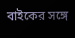বাইকের সঙ্গে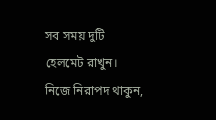সব সময় দুটি হেলমেট রাখুন। নিজে নিরাপদ থাকুন,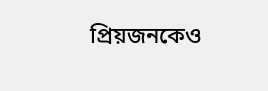প্রিয়জনকেও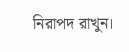নিরাপদ রাখুন।